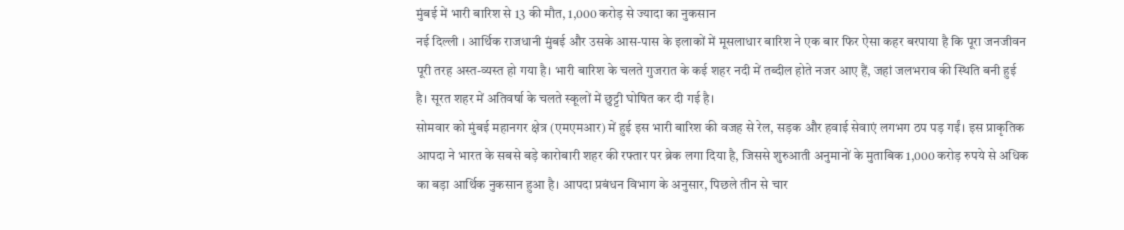मुंबई में भारी बारिश से 13 की मौत, 1,000 करोड़ से ज्यादा का नुकसान
नई दिल्ली । आर्थिक राजधानी मुंबई और उसके आस-पास के इलाकों में मूसलाधार बारिश ने एक बार फिर ऐसा कहर बरपाया है कि पूरा जनजीवन पूरी तरह अस्त-व्यस्त हो गया है। भारी बारिश के चलते गुजरात के कई शहर नदी में तब्दील होते नजर आए हैं, जहां जलभराव की स्थिति बनी हुई है। सूरत शहर में अतिवर्षा के चलते स्कूलों में छुट्टी घोषित कर दी गई है।
सोमवार को मुंबई महानगर क्षेत्र (एमएमआर) में हुई इस भारी बारिश की वजह से रेल, सड़क और हवाई सेवाएं लगभग ठप पड़ गईं। इस प्राकृतिक आपदा ने भारत के सबसे बड़े कारोबारी शहर की रफ्तार पर ब्रेक लगा दिया है, जिससे शुरुआती अनुमानों के मुताबिक 1,000 करोड़ रुपये से अधिक का बड़ा आर्थिक नुकसान हुआ है। आपदा प्रबंधन विभाग के अनुसार, पिछले तीन से चार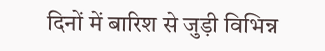दिनों में बारिश से जुड़ी विभिन्न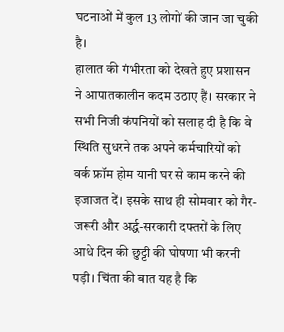घटनाओं में कुल 13 लोगों की जान जा चुकी है।
हालात की गंभीरता को देखते हुए प्रशासन ने आपातकालीन कदम उठाए हैं। सरकार ने सभी निजी कंपनियों को सलाह दी है कि वे स्थिति सुधरने तक अपने कर्मचारियों को वर्क फ्रॉम होम यानी घर से काम करने की इजाजत दें। इसके साथ ही सोमवार को गैर-जरूरी और अर्द्ध-सरकारी दफ्तरों के लिए आधे दिन की छुट्टी की घोषणा भी करनी पड़ी। चिंता की बात यह है कि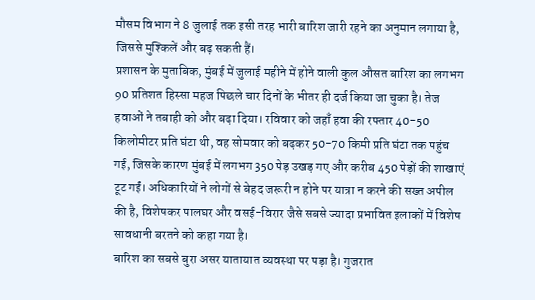मौसम विभाग ने 8 जुलाई तक इसी तरह भारी बारिश जारी रहने का अनुमान लगाया है, जिससे मुश्किलें और बढ़ सकती हैं।
प्रशासन के मुताबिक, मुंबई में जुलाई महीने में होने वाली कुल औसत बारिश का लगभग 90 प्रतिशत हिस्सा महज पिछले चार दिनों के भीतर ही दर्ज किया जा चुका है। तेज हवाओं ने तबाही को और बढ़ा दिया। रविवार को जहाँ हवा की रफ्तार 40-50 किलोमीटर प्रति घंटा थी, वह सोमवार को बढ़कर 50-70 किमी प्रति घंटा तक पहुंच गई, जिसके कारण मुंबई में लगभग 350 पेड़ उखड़ गए और करीब 450 पेड़ों की शाखाएं टूट गईं। अधिकारियों ने लोगों से बेहद जरूरी न होने पर यात्रा न करने की सख्त अपील की है, विशेषकर पालघर और वसई-विरार जैसे सबसे ज्यादा प्रभावित इलाकों में विशेष सावधानी बरतने को कहा गया है।
बारिश का सबसे बुरा असर यातायात व्यवस्था पर पड़ा है। गुजरात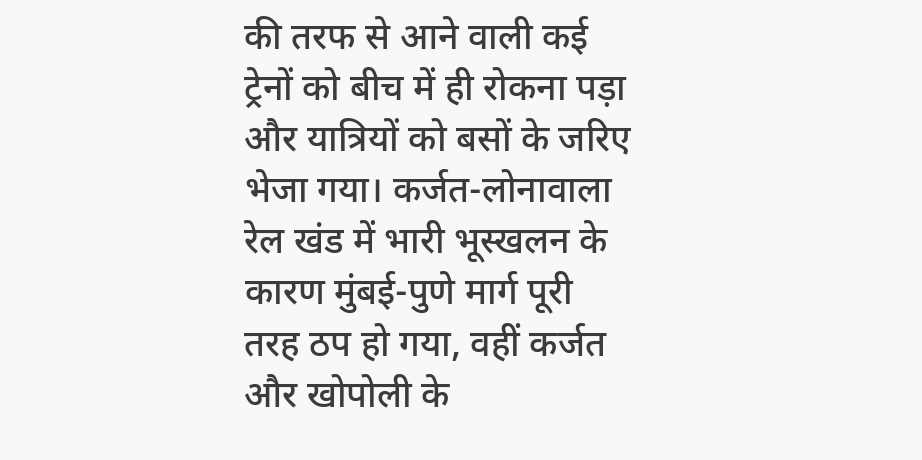की तरफ से आने वाली कई ट्रेनों को बीच में ही रोकना पड़ा और यात्रियों को बसों के जरिए भेजा गया। कर्जत-लोनावाला रेल खंड में भारी भूस्खलन के कारण मुंबई-पुणे मार्ग पूरी तरह ठप हो गया, वहीं कर्जत और खोपोली के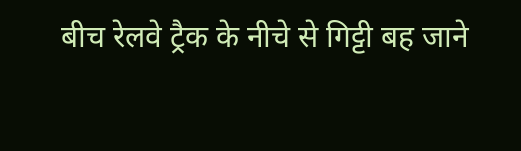बीच रेलवे ट्रैक के नीचे से गिट्टी बह जाने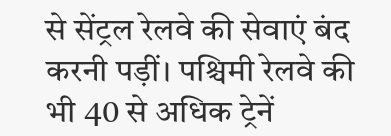से सेंट्रल रेलवे की सेवाएं बंद करनी पड़ीं। पश्चिमी रेलवे की भी 40 से अधिक ट्रेनें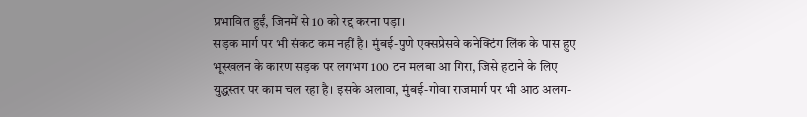प्रभावित हुईं, जिनमें से 10 को रद्द करना पड़ा।
सड़क मार्ग पर भी संकट कम नहीं है। मुंबई-पुणे एक्सप्रेसवे कनेक्टिंग लिंक के पास हुए भूस्खलन के कारण सड़क पर लगभग 100 टन मलबा आ गिरा, जिसे हटाने के लिए युद्धस्तर पर काम चल रहा है। इसके अलावा, मुंबई-गोवा राजमार्ग पर भी आठ अलग-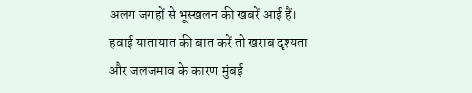अलग जगहों से भूस्खलन की खबरें आई हैं। हवाई यातायात की बात करें तो खराब दृश्यता और जलजमाव के कारण मुंबई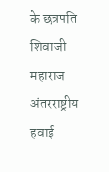के छत्रपति शिवाजी महाराज अंतरराष्ट्रीय हवाई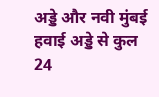अड्डे और नवी मुंबई हवाई अड्डे से कुल 24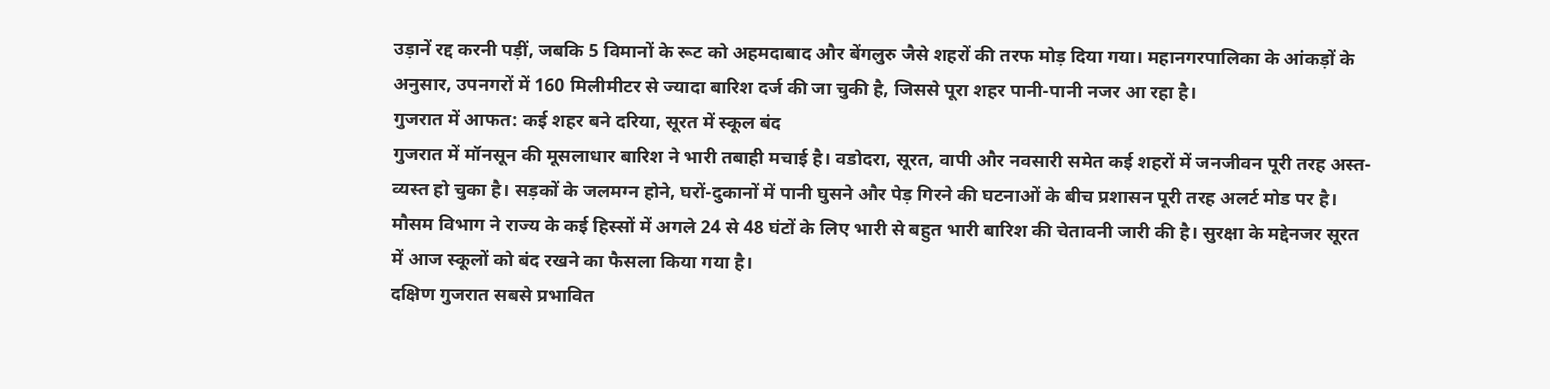उड़ानें रद्द करनी पड़ीं, जबकि 5 विमानों के रूट को अहमदाबाद और बेंगलुरु जैसे शहरों की तरफ मोड़ दिया गया। महानगरपालिका के आंकड़ों के अनुसार, उपनगरों में 160 मिलीमीटर से ज्यादा बारिश दर्ज की जा चुकी है, जिससे पूरा शहर पानी-पानी नजर आ रहा है।
गुजरात में आफत: कई शहर बने दरिया, सूरत में स्कूल बंद
गुजरात में मॉनसून की मूसलाधार बारिश ने भारी तबाही मचाई है। वडोदरा, सूरत, वापी और नवसारी समेत कई शहरों में जनजीवन पूरी तरह अस्त-व्यस्त हो चुका है। सड़कों के जलमग्न होने, घरों-दुकानों में पानी घुसने और पेड़ गिरने की घटनाओं के बीच प्रशासन पूरी तरह अलर्ट मोड पर है। मौसम विभाग ने राज्य के कई हिस्सों में अगले 24 से 48 घंटों के लिए भारी से बहुत भारी बारिश की चेतावनी जारी की है। सुरक्षा के मद्देनजर सूरत में आज स्कूलों को बंद रखने का फैसला किया गया है।
दक्षिण गुजरात सबसे प्रभावित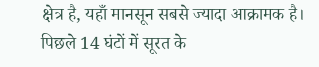क्षेत्र है, यहाँ मानसून सबसे ज्यादा आक्रामक है। पिछले 14 घंटों में सूरत के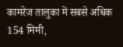कामरेज तालुका में सबसे अधिक 154 मिमी,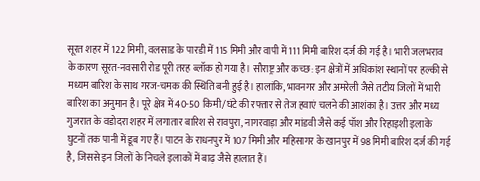सूरत शहर में 122 मिमी, वलसाड के पारडी में 115 मिमी और वापी में 111 मिमी बारिश दर्ज की गई है। भारी जलभराव के कारण सूरत-नवसारी रोड पूरी तरह ब्लॉक हो गया है। सौराष्ट्र और कच्छ: इन क्षेत्रों में अधिकांश स्थानों पर हल्की से मध्यम बारिश के साथ गरज-चमक की स्थिति बनी हुई है। हालांकि, भावनगर और अमरेली जैसे तटीय जिलों में भारी बारिश का अनुमान है। पूरे क्षेत्र में 40-50 किमी/घंटे की रफ्तार से तेज हवाएं चलने की आशंका है। उत्तर और मध्य गुजरात के वडोदरा शहर में लगातार बारिश से रावपुरा, नागरवाड़ा और मांडवी जैसे कई पॉश और रिहाइशी इलाके घुटनों तक पानी में डूब गए हैं। पाटन के राधनपुर में 107 मिमी और महिसागर के खानपुर में 98 मिमी बारिश दर्ज की गई है, जिससे इन जिलों के निचले इलाकों में बाढ़ जैसे हालात हैं।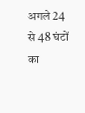अगले 24 से 48 घंटों का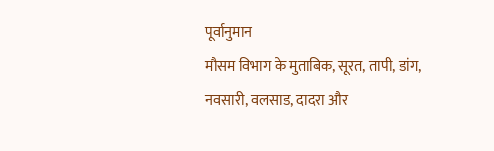पूर्वानुमान
मौसम विभाग के मुताबिक, सूरत, तापी, डांग, नवसारी, वलसाड, दादरा और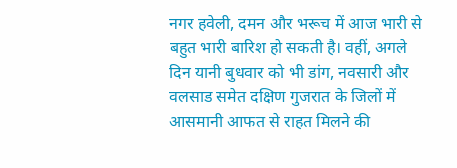नगर हवेली, दमन और भरूच में आज भारी से बहुत भारी बारिश हो सकती है। वहीं, अगले दिन यानी बुधवार को भी डांग, नवसारी और वलसाड समेत दक्षिण गुजरात के जिलों में आसमानी आफत से राहत मिलने की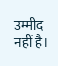उम्मीद नहीं है।